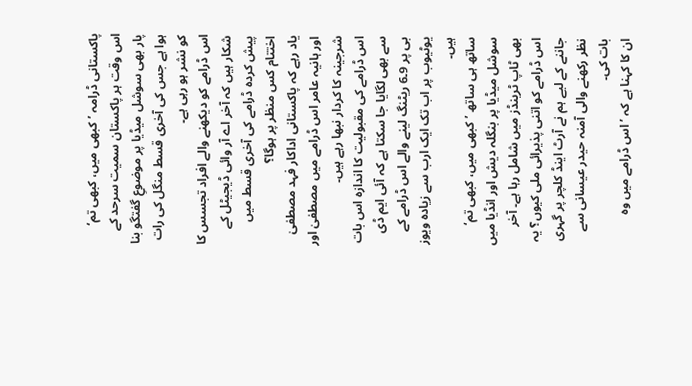پاکستانی ڈرامہ ’کبھی میں، کبھی تم‘ اس وقت ہر پاکستان سمیت سرحد کے پار بھی سوشل میڈیا پر موضوعِ گفتگو بنا ہوا ہے جس کی آخری قسط منگل کی رات کو نشر ہو رہی ہے۔
اس ڈرامے کو دیکھنے والے افراد تجسس کا شکار ہیں کہ آخر اے آر وائی ڈیجیٹل کے پیش کردہ ڈرامے کی آخری قسط میں اختتام کس منظر پر ہوگا؟
یاد رہے کہ پاکستانی اداکار فہد مصطفیٰ اور ہانیہ عامر اس ڈرامے میں مصطفیٰ اور شرجینہ کا کردار نبھا رہے ہیں۔
اس ڈرامے کی مقبولیت کا اندازہ اس بات سے بھی لگایا جا سکتا ہے کہ آئی ایم ڈی بی پر 9۔6 ریٹنگ لینے والے اس ڈرامے کے یوٹیوب پر اب تک ایک ارب سے زیادہ ویوز ہیں۔
ساتھ ہی ساتھ ’کبھی میں، کبھی تم‘ سوشل میڈیا پر بنگلہ دیش اور انڈیا میں بھی ٹاپ ٹرینڈز میں شامل رہا ہے۔ آخر اس ڈرامے کو اتنی پذیرائی ملی کیوں؟ یہ جاننے کے لیے ہم نے آرٹ اینڈ کلچر پر گہری نظر رکھنے والی آمنہ حیدر عیسانی سے بات کی۔
ان کا کہنا ہے کہ ’اس ڈرامے میں وہ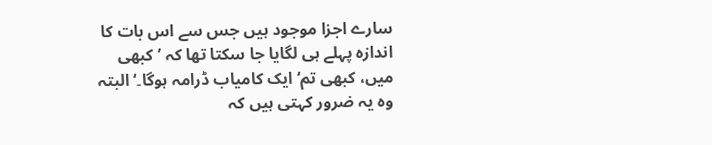سارے اجزا موجود ہیں جس سے اس بات کا اندازہ پہلے ہی لگایا جا سکتا تھا کہ ’کبھی میں، کبھی تم‘ ایک کامیاب ڈرامہ ہوگا۔‘ البتہ وہ یہ ضرور کہتی ہیں کہ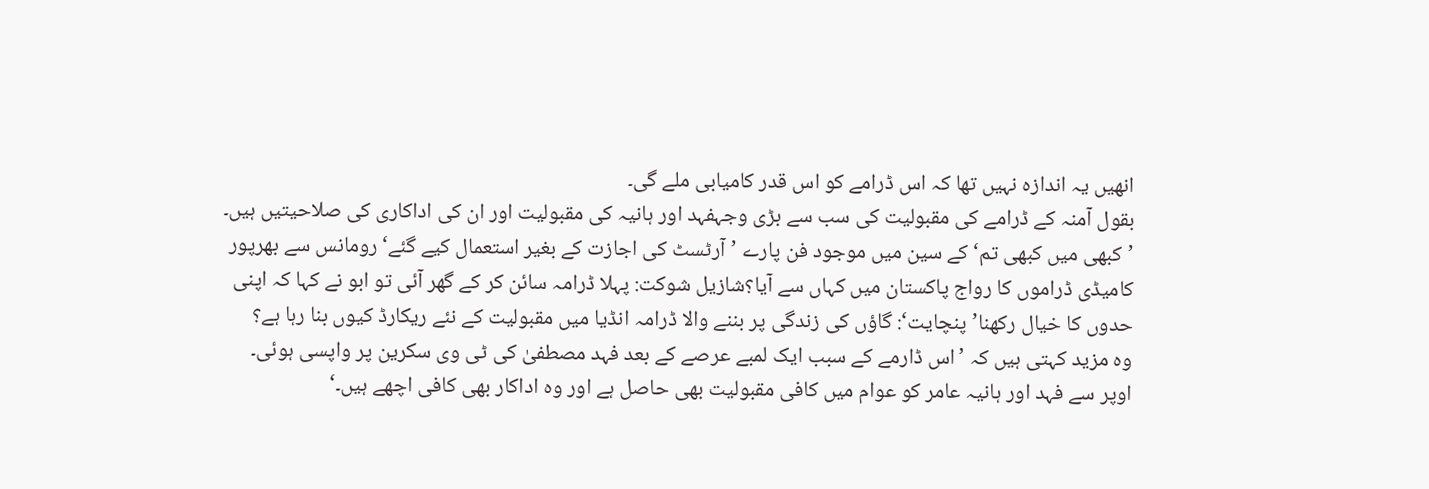انھیں یہ اندازہ نہیں تھا کہ اس ڈرامے کو اس قدر کامیابی ملے گی۔
بقول آمنہ کے ڈرامے کی مقبولیت کی سب سے بڑی وجہفہد اور ہانیہ کی مقبولیت اور ان کی اداکاری کی صلاحیتیں ہیں۔
’کبھی میں کبھی تم‘ کے سین میں موجود فن پارے ’آرٹسٹ کی اجازت کے بغیر استعمال کیے گئے‘رومانس سے بھرپور کامیڈی ڈراموں کا رواج پاکستان میں کہاں سے آیا؟شازیل شوکت: پہلا ڈرامہ سائن کر کے گھر آئی تو ابو نے کہا کہ اپنی حدوں کا خیال رکھنا’پنچایت‘: گاؤں کی زندگی پر بننے والا ڈرامہ انڈیا میں مقبولیت کے نئے ریکارڈ کیوں بنا رہا ہے؟
وہ مزید کہتی ہیں کہ ’اس ڈارمے کے سبب ایک لمبے عرصے کے بعد فہد مصطفیٰ کی ٹی وی سکرین پر واپسی ہوئی۔ اوپر سے فہد اور ہانیہ عامر کو عوام میں کافی مقبولیت بھی حاصل ہے اور وہ اداکار بھی کافی اچھے ہیں۔‘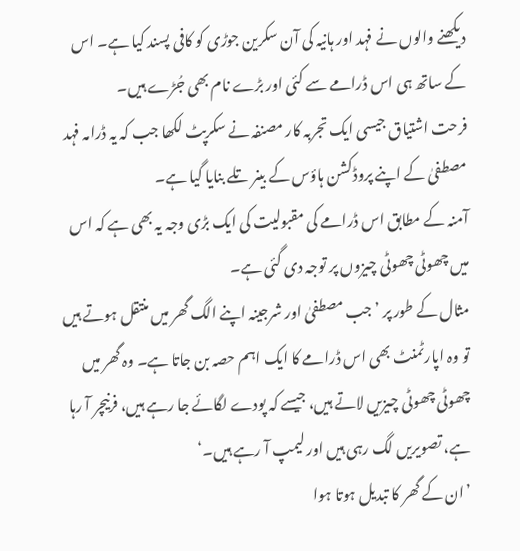دیکھنے والوں نے فہد اور ہانیہ کی آن سکرین جوڑی کو کافی پسند کیا ہے۔ اس کے ساتھ ہی اس ڈرامے سے کئی اور بڑے نام بھی جُڑے ہیں۔
فرحت اشتیاق جیسی ایک تجربہ کار مصنفہ نے سکرپٹ لکھا جب کہ یہ ڈرامہ فہد مصطفیٰ کے اپنے پروڈکشن ہاؤس کے بینر تلے بنایا گیا ہے۔
آمنہ کے مطابق اس ڈرامے کی مقبولیت کی ایک بڑی وجہ یہ بھی ہے کہ اس میں چھوٹی چھوٹی چیزوں پر توجہ دی گئی ہے۔
مثال کے طور پر ’جب مصطفیٰ اور شرجینہ اپنے الگ گھر میں منتقل ہوتے ہیں تو وہ اپارٹمنٹ بھی اس ڈرامے کا ایک اہم حصہ بن جاتا ہے۔ وہ گھر میں چھوٹی چھوٹی چیزیں لاتے ہیں، جیسے کہ پودے لگائے جا رہے ہیں، فرنیچر آ رہا ہے، تصویریں لگ رہی ہیں اور لیمپ آ رہے ہیں۔‘
’ان کے گھر کا تبدیل ہوتا ہوا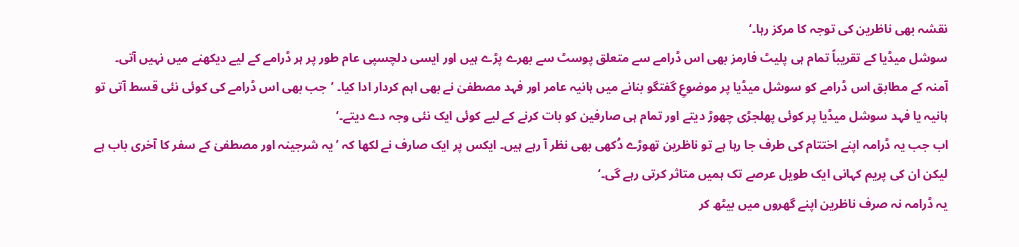نقشہ بھی ناظرین کی توجہ کا مرکز رہا۔‘
سوشل میڈیا کے تقریباً تمام ہی پلیٹ فارمز بھی اس ڈرامے سے متعلق پوسٹ سے بھرے پڑے ہیں اور ایسی دلچسپی عام طور پر ہر ڈرامے کے لیے دیکھنے میں نہیں آتی۔
آمنہ کے مطابق اس ڈرامے کو سوشل میڈیا پر موضوعِ گفتگو بنانے میں ہانیہ عامر اور فہد مصطفیٰ نے بھی اہم کردار ادا کیا۔ ’جب بھی اس ڈرامے کی کوئی نئی قسط آتی تو ہانیہ یا فہد سوشل میڈیا پر کوئی پھلجڑی چھوڑ دیتے اور تمام ہی صارفین کو بات کرنے کے لیے کوئی ایک نئی وجہ دے دیتے۔‘
اب جب یہ ڈرامہ اپنے اختتام کی طرف جا رہا ہے تو ناظرین تھوڑے دُکھی بھی نظر آ رہے ہیں۔ ایکس پر ایک صارف نے لکھا کہ ’یہ شرجینہ اور مصطفیٰ کے سفر کا آخری باب ہے لیکن ان کی پریم کہانی ایک طویل عرصے تک ہمیں متاثر کرتی رہے گی۔‘
یہ ڈرامہ نہ صرف ناظرین اپنے گھروں میں بیٹھ کر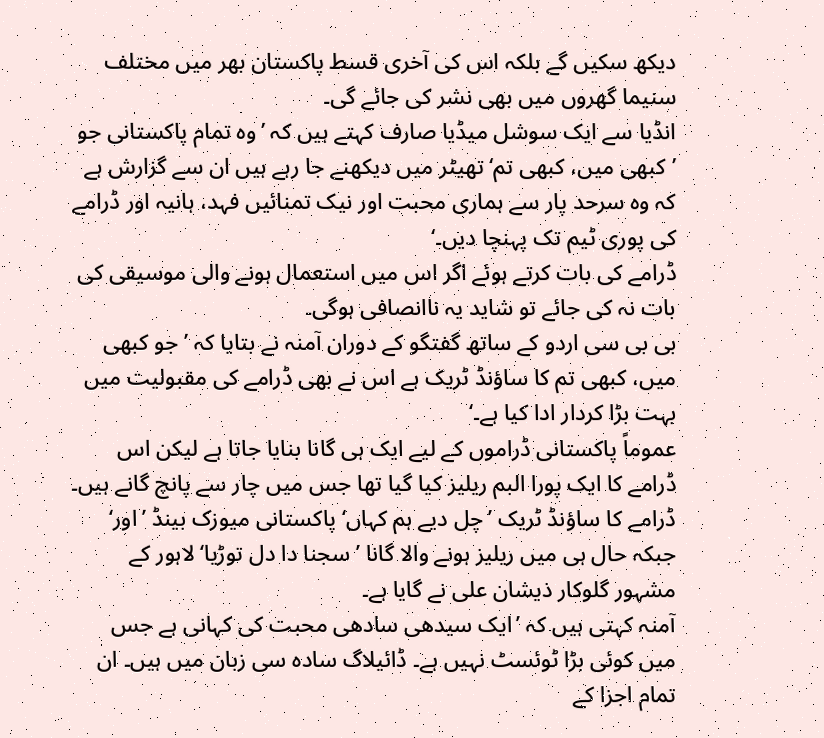دیکھ سکیں گے بلکہ اس کی آخری قسط پاکستان بھر میں مختلف سنیما گھروں میں بھی نشر کی جائے گی۔
انڈیا سے ایک سوشل میڈیا صارف کہتے ہیں کہ ’وہ تمام پاکستانی جو ’کبھی میں، کبھی تم‘ تھیٹر میں دیکھنے جا رہے ہیں ان سے گزارش ہے کہ وہ سرحد پار سے ہماری محبت اور نیک تمنائیں فہد، ہانیہ اور ڈرامے کی پوری ٹیم تک پہنچا دیں۔‘
ڈرامے کی بات کرتے ہوئے اگر اس میں استعمال ہونے والی موسیقی کی بات نہ کی جائے تو شاید یہ ناانصافی ہوگی۔
بی بی سی اردو کے ساتھ گفتگو کے دوران آمنہ نے بتایا کہ ’جو کبھی میں، کبھی تم کا ساؤنڈ ٹریک ہے اس نے بھی ڈرامے کی مقبولیت میں بہت بڑا کردار ادا کیا ہے۔‘
عموماً پاکستانی ڈراموں کے لیے ایک ہی گانا بنایا جاتا ہے لیکن اس ڈرامے کا ایک پورا البم ریلیز کیا گیا تھا جس میں چار سے پانچ گانے ہیں۔
ڈرامے کا ساؤنڈ ٹریک ’چل دیے ہم کہاں‘ پاکستانی میوزک بینڈ ’اور‘ جبکہ حال ہی میں ریلیز ہونے والا گانا ’سجنا دا دل توڑیا‘ لاہور کے مشہور گلوکار ذیشان علی نے گایا ہے۔
آمنہ کہتی ہیں کہ ’ایک سیدھی سادھی محبت کی کہانی ہے جس میں کوئی بڑا ٹوئسٹ نہیں ہے۔ ڈائیلاگ سادہ سی زبان میں ہیں۔ ان تمام اجزا کے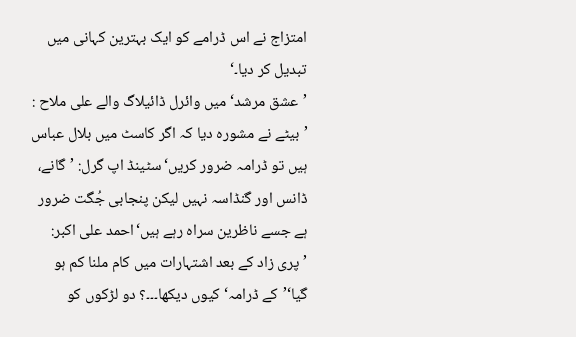امتزاج نے اس ڈرامے کو ایک بہترین کہانی میں تبدیل کر دیا۔‘
’عشق مرشد‘ میں وائرل ڈائیلاگ والے علی ملاح : ’بیٹے نے مشورہ دیا کہ اگر کاسٹ میں بلال عباس ہیں تو ڈرامہ ضرور کریں‘سٹینڈ اپ گرل: ’گانے، ڈانس اور گنڈاسہ نہیں لیکن پنجابی جُگت ضرور ہے جسے ناظرین سراہ رہے ہیں‘احمد علی اکبر: ’پری زاد کے بعد اشتہارات میں کام ملنا کم ہو گیا‘’کے ڈرامہ‘ کیوں دیکھا۔۔۔؟ دو لڑکوں کو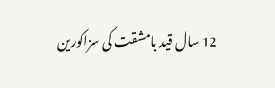12 سال قید بامشقت کی سزاکورین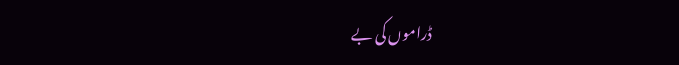ڈراموں کی بے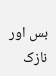بس اور نازک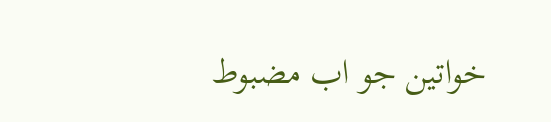خواتین جو اب مضبوط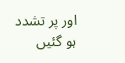اور پر تشدد ہو گئیں